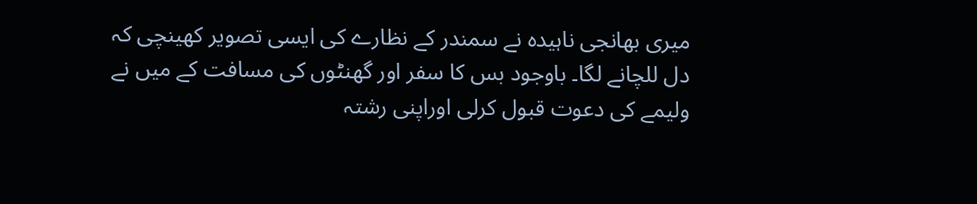میری بھانجی ناہیدہ نے سمندر کے نظارے کی ایسی تصویر کھینچی کہ دل للچانے لگا۔ باوجود بس کا سفر اور گھنٹوں کی مسافت کے میں نے ولیمے کی دعوت قبول کرلی اوراپنی رشتہ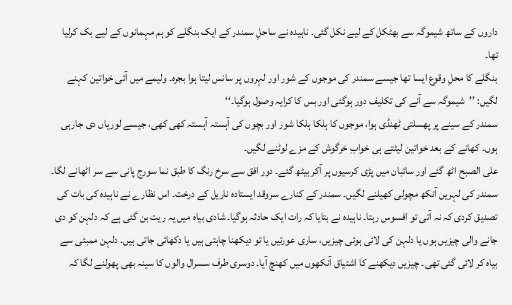داروں کے ساتھ شیموگہ سے بھٹکل کے لیے نکل گئی۔ ناہیدہ نے ساحلِ سمندر کے ایک بنگلے کو ہم مہمانوں کے لیے بک کرلیا تھا۔
بنگلے کا محلِ وقوع ایسا تھا جیسے سمندر کی موجوں کے شور اور لہروں پر سانس لیتا ہوا بجرہ۔ ولیمے میں آئی خواتین کہنے لگیں: ’’شیموگہ سے آنے کی تکلیف دور ہوگئی اور بس کا کرایہ وصول ہوگیا۔‘‘
سمندر کے سینے پر پھسلتی ٹھنڈی ہوا، موجوں کا ہلکا ہلکا شور اور بچوں کی آہستہ آہستہ کھی کھی، جیسے لوریاں دی جارہی ہوں۔ کھانے کے بعد خواتین لیٹتے ہی خوابِ خرگوش کے مزے لوٹنے لگیں۔
علی الصبح اٹھ گئے اور سائبان میں پڑی کرسیوں پر آکر بیٹھ گئے۔ دور افق سے سرخ رنگ کا طبق نما سورج پانی سے سر اٹھانے لگا۔ سمندر کی لہریں آنکھ مچولی کھیلنے لگیں۔ سمندر کے کنارے سروقد ایستادہ ناریل کے درخت۔ اس نظارے نے ناہیدہ کی بات کی تصدیق کردی کہ نہ آتی تو افسوس رہتا۔ ناہیدہ نے بتایا کہ رات ایک حادثہ ہوگیا۔ شادی بیاہ میں یہ ریت بن گئی ہے کہ دلہن کو دی جانے والی چیزیں ہوں یا دلہن کی لائی ہوئی چیزیں، ساری عورتیں یا تو دیکھنا چاہتی ہیں یا دکھائی جاتی ہیں۔ دلہن ممبئی سے بیاہ کر لائی گئی تھی۔ چیزیں دیکھنے کا اشتیاق آنکھوں میں کھنچ آیا۔ دوسری طرف سسرال والوں کا سینہ بھی پھولنے لگا کہ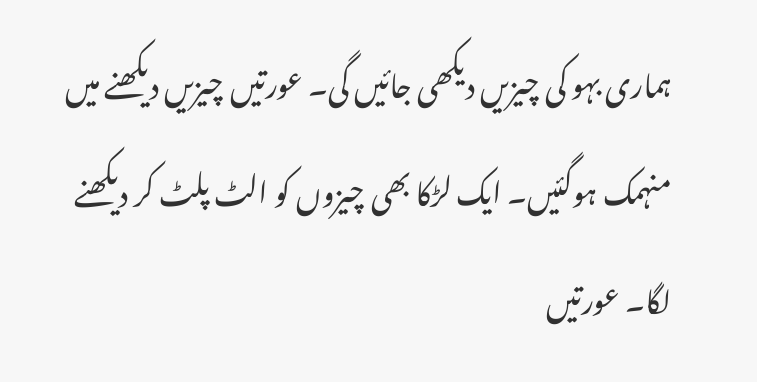ہماری بہو کی چیزیں دیکھی جائیں گی۔ عورتیں چیزیں دیکھنے میں منہمک ہوگئیں۔ ایک لڑکا بھی چیزوں کو الٹ پلٹ کر دیکھنے لگا۔ عورتیں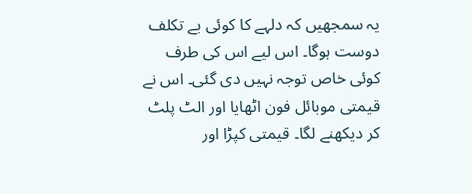یہ سمجھیں کہ دلہے کا کوئی بے تکلف دوست ہوگا۔ اس لیے اس کی طرف کوئی خاص توجہ نہیں دی گئی۔ اس نے قیمتی موبائل فون اٹھایا اور الٹ پلٹ کر دیکھنے لگا۔ قیمتی کپڑا اور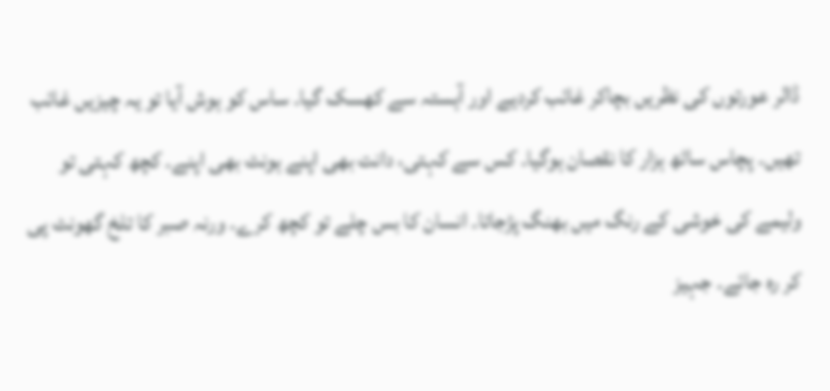ڈالر عورتوں کی نظریں بچاکر غائب کردیے اور آہستہ سے کھسک گیا۔ ساس کو ہوش آیا تو یہ چیزیں غائب تھیں۔ پچاس ساٹھ ہزار کا نقصان ہوگیا۔ کس سے کہتی، دانت بھی اپنے ہونٹ بھی اپنے۔ کچھ کہتی تو ولیمے کی خوشی کے رنگ میں بھنگ پڑجاتا۔ انسان کا بس چلے تو کچھ کرے۔ ورنہ صبر کا تلخ گھونٹ پی کر رہ جائے۔ جہیز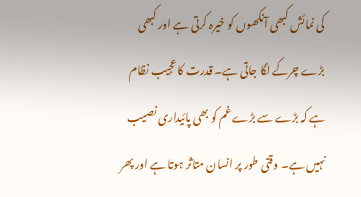کی نمائش کبھی آنکھوں کو خیرہ کرتی ہے اور کبھی بڑے چرکے لگا جاتی ہے۔ قدرت کا عجیب نظام ہے کہ بڑے سے بڑے غم کو بھی پائیداری نصیب نہیں ہے۔ وقتی طور پر انسان متاثر ہوتا ہے اور پھر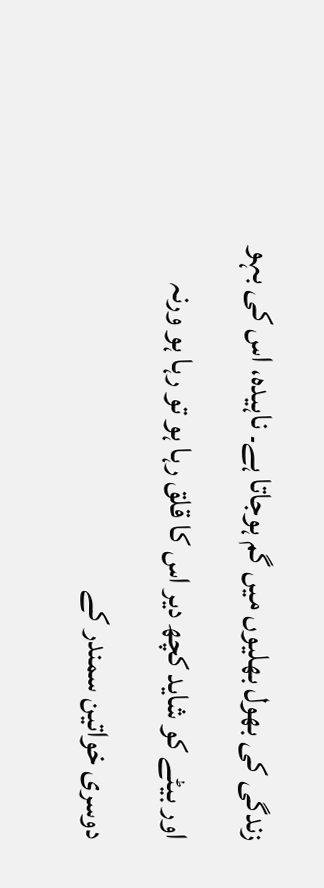زندگی کی بھول بھلیوں میں گم ہوجاتا ہے۔ ناہیدہ، اس کی بہو اور بیٹے کو شاید کچھ دیر اس کا قلق رہا ہو تو رہا ہو ورنہ دوسری خواتین سمندر کے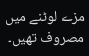مزے لوٹنے میں مصروف تھیں۔